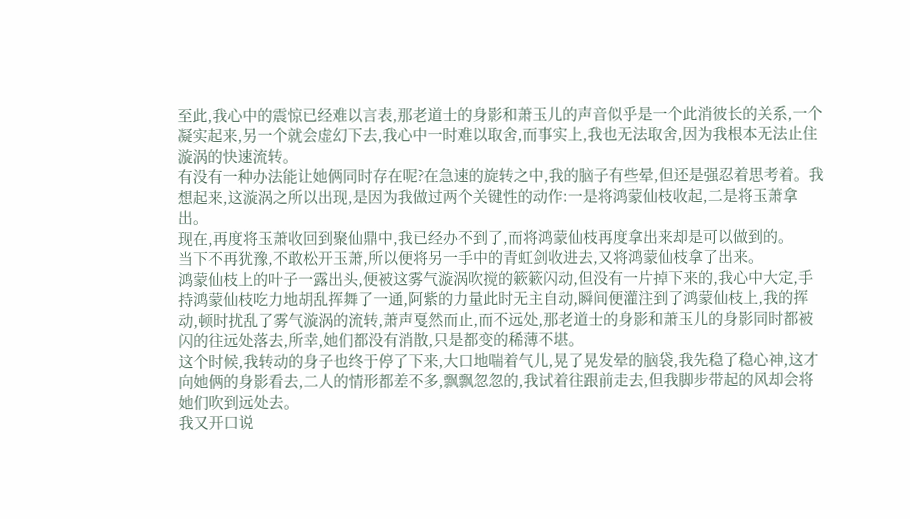至此,我心中的震惊已经难以言表,那老道士的身影和萧玉儿的声音似乎是一个此消彼长的关系,一个凝实起来,另一个就会虚幻下去,我心中一时难以取舍,而事实上,我也无法取舍,因为我根本无法止住漩涡的快速流转。
有没有一种办法能让她俩同时存在呢?在急速的旋转之中,我的脑子有些晕,但还是强忍着思考着。我想起来,这漩涡之所以出现,是因为我做过两个关键性的动作:一是将鸿蒙仙枝收起,二是将玉萧拿出。
现在,再度将玉萧收回到聚仙鼎中,我已经办不到了,而将鸿蒙仙枝再度拿出来却是可以做到的。
当下不再犹豫,不敢松开玉萧,所以便将另一手中的青虹剑收进去,又将鸿蒙仙枝拿了出来。
鸿蒙仙枝上的叶子一露出头,便被这雾气漩涡吹搅的簌簌闪动,但没有一片掉下来的,我心中大定,手持鸿蒙仙枝吃力地胡乱挥舞了一通,阿紫的力量此时无主自动,瞬间便灌注到了鸿蒙仙枝上,我的挥动,顿时扰乱了雾气漩涡的流转,萧声戛然而止,而不远处,那老道士的身影和萧玉儿的身影同时都被闪的往远处落去,所幸,她们都没有消散,只是都变的稀薄不堪。
这个时候,我转动的身子也终于停了下来,大口地喘着气儿,晃了晃发晕的脑袋,我先稳了稳心神,这才向她俩的身影看去,二人的情形都差不多,飘飘忽忽的,我试着往跟前走去,但我脚步带起的风却会将她们吹到远处去。
我又开口说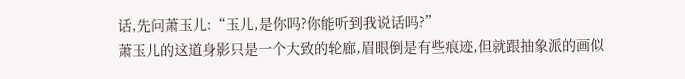话,先问萧玉儿:“玉儿,是你吗?你能听到我说话吗?”
萧玉儿的这道身影只是一个大致的轮廊,眉眼倒是有些痕迹,但就跟抽象派的画似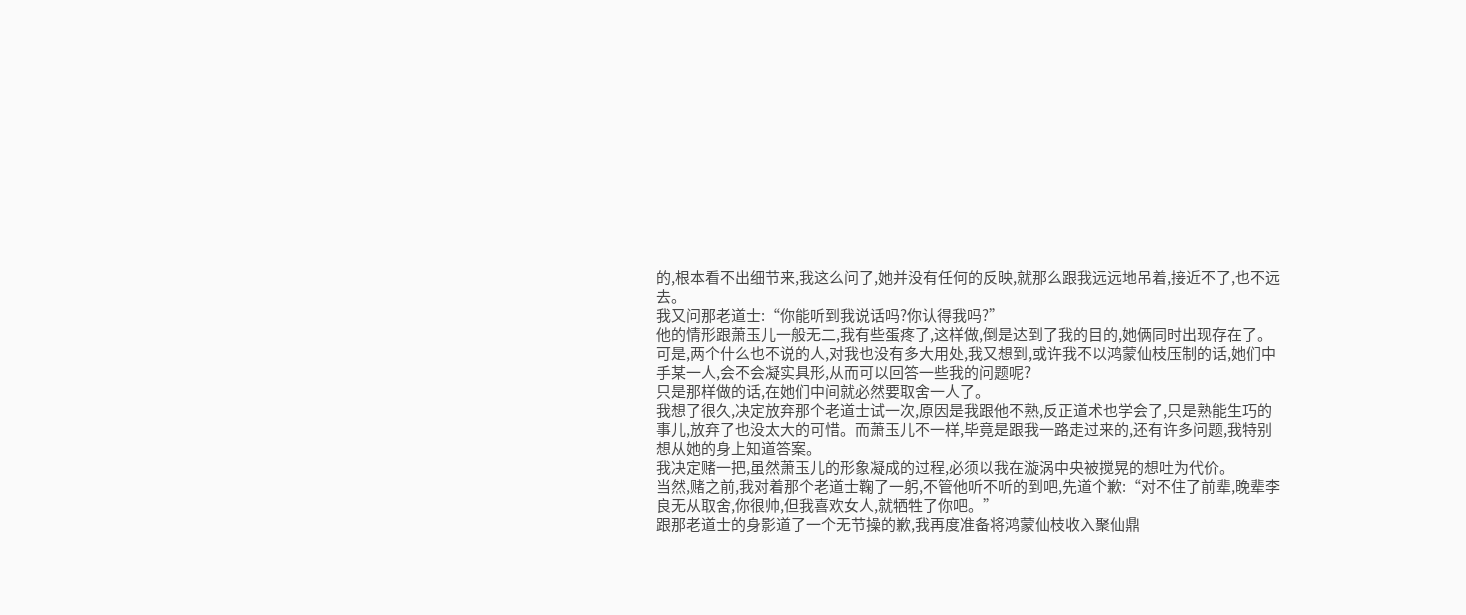的,根本看不出细节来,我这么问了,她并没有任何的反映,就那么跟我远远地吊着,接近不了,也不远去。
我又问那老道士:“你能听到我说话吗?你认得我吗?”
他的情形跟萧玉儿一般无二,我有些蛋疼了,这样做,倒是达到了我的目的,她俩同时出现存在了。可是,两个什么也不说的人,对我也没有多大用处,我又想到,或许我不以鸿蒙仙枝压制的话,她们中手某一人,会不会凝实具形,从而可以回答一些我的问题呢?
只是那样做的话,在她们中间就必然要取舍一人了。
我想了很久,决定放弃那个老道士试一次,原因是我跟他不熟,反正道术也学会了,只是熟能生巧的事儿,放弃了也没太大的可惜。而萧玉儿不一样,毕竟是跟我一路走过来的,还有许多问题,我特别想从她的身上知道答案。
我决定赌一把,虽然萧玉儿的形象凝成的过程,必须以我在漩涡中央被搅晃的想吐为代价。
当然,赌之前,我对着那个老道士鞠了一躬,不管他听不听的到吧,先道个歉:“对不住了前辈,晚辈李良无从取舍,你很帅,但我喜欢女人,就牺牲了你吧。”
跟那老道士的身影道了一个无节操的歉,我再度准备将鸿蒙仙枝收入聚仙鼎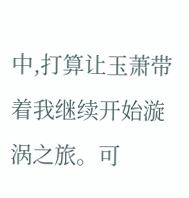中,打算让玉萧带着我继续开始漩涡之旅。可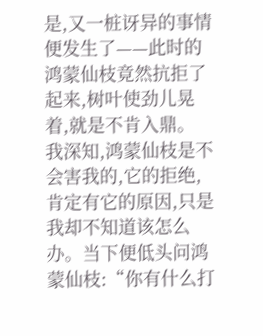是,又一桩讶异的事情便发生了——此时的鸿蒙仙枝竟然抗拒了起来,树叶使劲儿晃着,就是不肯入鼎。
我深知,鸿蒙仙枝是不会害我的,它的拒绝,肯定有它的原因,只是我却不知道该怎么办。当下便低头问鸿蒙仙枝:“你有什么打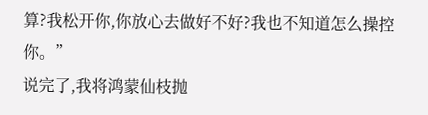算?我松开你,你放心去做好不好?我也不知道怎么操控你。”
说完了,我将鸿蒙仙枝抛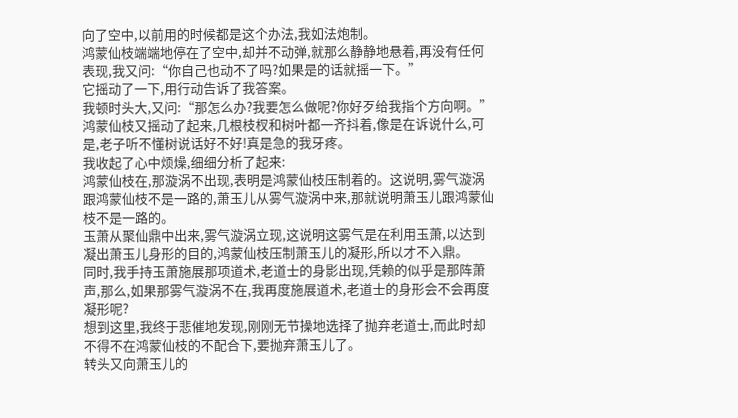向了空中,以前用的时候都是这个办法,我如法炮制。
鸿蒙仙枝端端地停在了空中,却并不动弹,就那么静静地悬着,再没有任何表现,我又问:“你自己也动不了吗?如果是的话就摇一下。”
它摇动了一下,用行动告诉了我答案。
我顿时头大,又问:“那怎么办?我要怎么做呢?你好歹给我指个方向啊。”
鸿蒙仙枝又摇动了起来,几根枝杈和树叶都一齐抖着,像是在诉说什么,可是,老子听不懂树说话好不好!真是急的我牙疼。
我收起了心中烦燥,细细分析了起来:
鸿蒙仙枝在,那漩涡不出现,表明是鸿蒙仙枝压制着的。这说明,雾气漩涡跟鸿蒙仙枝不是一路的,萧玉儿从雾气漩涡中来,那就说明萧玉儿跟鸿蒙仙枝不是一路的。
玉萧从聚仙鼎中出来,雾气漩涡立现,这说明这雾气是在利用玉萧,以达到凝出萧玉儿身形的目的,鸿蒙仙枝压制萧玉儿的凝形,所以才不入鼎。
同时,我手持玉萧施展那项道术,老道士的身影出现,凭赖的似乎是那阵萧声,那么,如果那雾气漩涡不在,我再度施展道术,老道士的身形会不会再度凝形呢?
想到这里,我终于悲催地发现,刚刚无节操地选择了抛弃老道士,而此时却不得不在鸿蒙仙枝的不配合下,要抛弃萧玉儿了。
转头又向萧玉儿的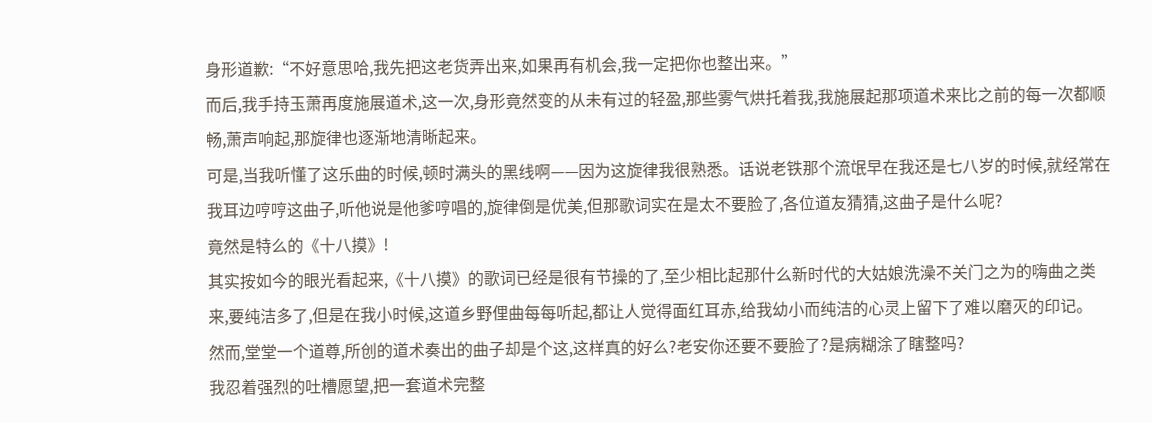身形道歉:“不好意思哈,我先把这老货弄出来,如果再有机会,我一定把你也整出来。”
而后,我手持玉萧再度施展道术,这一次,身形竟然变的从未有过的轻盈,那些雾气烘托着我,我施展起那项道术来比之前的每一次都顺畅,萧声响起,那旋律也逐渐地清晰起来。
可是,当我听懂了这乐曲的时候,顿时满头的黑线啊——因为这旋律我很熟悉。话说老铁那个流氓早在我还是七八岁的时候,就经常在我耳边哼哼这曲子,听他说是他爹哼唱的,旋律倒是优美,但那歌词实在是太不要脸了,各位道友猜猜,这曲子是什么呢?
竟然是特么的《十八摸》!
其实按如今的眼光看起来,《十八摸》的歌词已经是很有节操的了,至少相比起那什么新时代的大姑娘洗澡不关门之为的嗨曲之类来,要纯洁多了,但是在我小时候,这道乡野俚曲每每听起,都让人觉得面红耳赤,给我幼小而纯洁的心灵上留下了难以磨灭的印记。
然而,堂堂一个道尊,所创的道术奏出的曲子却是个这,这样真的好么?老安你还要不要脸了?是病糊涂了瞎整吗?
我忍着强烈的吐槽愿望,把一套道术完整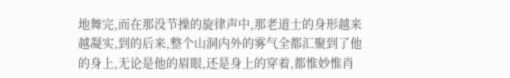地舞完,而在那没节操的旋律声中,那老道士的身形越来越凝实,到的后来,整个山洞内外的雾气全都汇聚到了他的身上,无论是他的眉眼,还是身上的穿着,都惟妙惟肖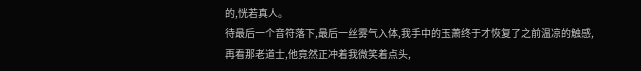的,恍若真人。
待最后一个音符落下,最后一丝雾气入体,我手中的玉萧终于才恢复了之前温凉的触感,再看那老道士,他竟然正冲着我微笑着点头,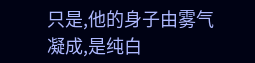只是,他的身子由雾气凝成,是纯白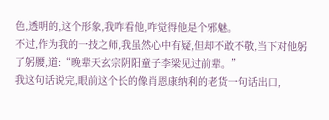色,透明的,这个形象,我咋看他,咋觉得他是个邪魅。
不过,作为我的一技之师,我虽然心中有疑,但却不敢不敬,当下对他躬了躬腰,道:“晚辈天玄宗阴阳童子李梁见过前辈。”
我这句话说完,眼前这个长的像肖恩康纳利的老货一句话出口,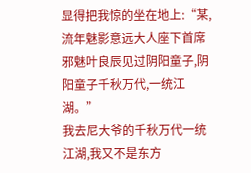显得把我惊的坐在地上:“某,流年魅影意远大人座下首席邪魅叶良辰见过阴阳童子,阴阳童子千秋万代,一统江湖。”
我去尼大爷的千秋万代一统江湖,我又不是东方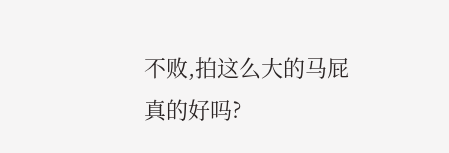不败,拍这么大的马屁真的好吗?